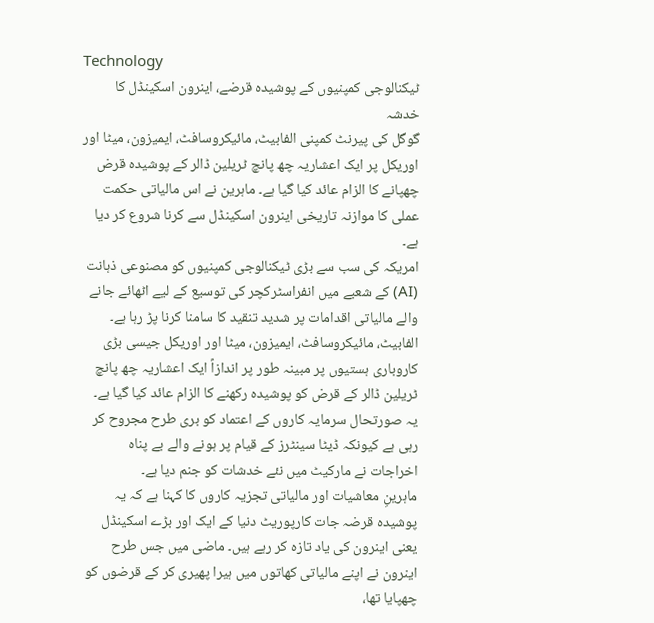Technology
ٹیکنالوجی کمپنیوں کے پوشیدہ قرضے، اینرون اسکینڈل کا خدشہ
گوگل کی پیرنٹ کمپنی الفابیٹ، مائیکروسافٹ، ایمیزون، میٹا اور اوریکل پر ایک اعشاریہ چھ پانچ ٹریلین ڈالر کے پوشیدہ قرض چھپانے کا الزام عائد کیا گیا ہے۔ ماہرین نے اس مالیاتی حکمت عملی کا موازنہ تاریخی اینرون اسکینڈل سے کرنا شروع کر دیا ہے۔
امریکہ کی سب سے بڑی ٹیکنالوجی کمپنیوں کو مصنوعی ذہانت (AI) کے شعبے میں انفراسٹرکچر کی توسیع کے لیے اٹھائے جانے والے مالیاتی اقدامات پر شدید تنقید کا سامنا کرنا پڑ رہا ہے۔ الفابیٹ، مائیکروسافٹ، ایمیزون، میٹا اور اوریکل جیسی بڑی کاروباری ہستیوں پر مبینہ طور پر اندازاً ایک اعشاریہ چھ پانچ ٹریلین ڈالر کے قرض کو پوشیدہ رکھنے کا الزام عائد کیا گیا ہے۔ یہ صورتحال سرمایہ کاروں کے اعتماد کو بری طرح مجروح کر رہی ہے کیونکہ ڈیٹا سینٹرز کے قیام پر ہونے والے بے پناہ اخراجات نے مارکیٹ میں نئے خدشات کو جنم دیا ہے۔
ماہرینِ معاشیات اور مالیاتی تجزیہ کاروں کا کہنا ہے کہ یہ پوشیدہ قرضہ جات کارپوریٹ دنیا کے ایک اور بڑے اسکینڈل یعنی اینرون کی یاد تازہ کر رہے ہیں۔ ماضی میں جس طرح اینرون نے اپنے مالیاتی کھاتوں میں ہیرا پھیری کر کے قرضوں کو چھپایا تھا،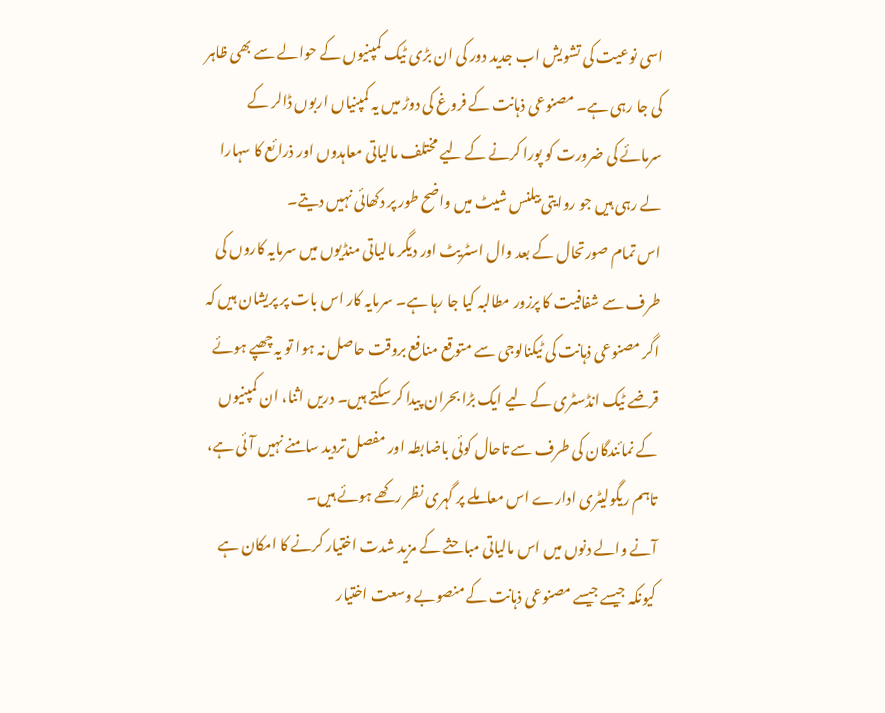اسی نوعیت کی تشویش اب جدید دور کی ان بڑی ٹیک کمپنیوں کے حوالے سے بھی ظاہر کی جا رہی ہے۔ مصنوعی ذہانت کے فروغ کی دوڑ میں یہ کمپنیاں اربوں ڈالر کے سرمائے کی ضرورت کو پورا کرنے کے لیے مختلف مالیاتی معاہدوں اور ذرائع کا سہارا لے رہی ہیں جو روایتی بیلنس شیٹ میں واضح طور پر دکھائی نہیں دیتے۔
اس تمام صورتحال کے بعد وال اسٹریٹ اور دیگر مالیاتی منڈیوں میں سرمایہ کاروں کی طرف سے شفافیت کا پرزور مطالبہ کیا جا رہا ہے۔ سرمایہ کار اس بات پر پریشان ہیں کہ اگر مصنوعی ذہانت کی ٹیکنالوجی سے متوقع منافع بروقت حاصل نہ ہوا تو یہ چھپے ہوئے قرضے ٹیک انڈسٹری کے لیے ایک بڑا بحران پیدا کر سکتے ہیں۔ دریں اثنا، ان کمپنیوں کے نمائندگان کی طرف سے تاحال کوئی باضابطہ اور مفصل تردید سامنے نہیں آئی ہے، تاہم ریگولیٹری ادارے اس معاملے پر گہری نظر رکھے ہوئے ہیں۔
آنے والے دنوں میں اس مالیاتی مباحثے کے مزید شدت اختیار کرنے کا امکان ہے کیونکہ جیسے جیسے مصنوعی ذہانت کے منصوبے وسعت اختیار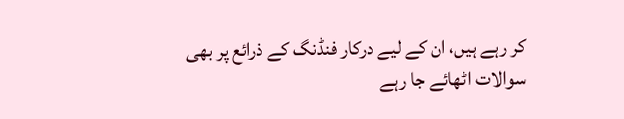کر رہے ہیں، ان کے لیے درکار فنڈنگ کے ذرائع پر بھی سوالات اٹھائے جا رہے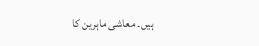ہیں۔ معاشی ماہرین کا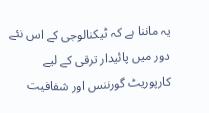یہ ماننا ہے کہ ٹیکنالوجی کے اس نئے دور میں پائیدار ترقی کے لیے کارپوریٹ گورننس اور شفافیت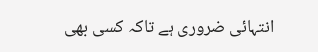انتہائی ضروری ہے تاکہ کسی بھی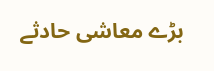بڑے معاشی حادثے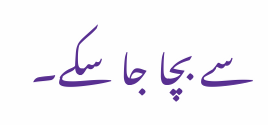سے بچا جا سکے۔